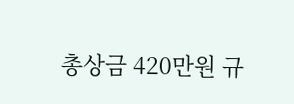총상금 420만원 규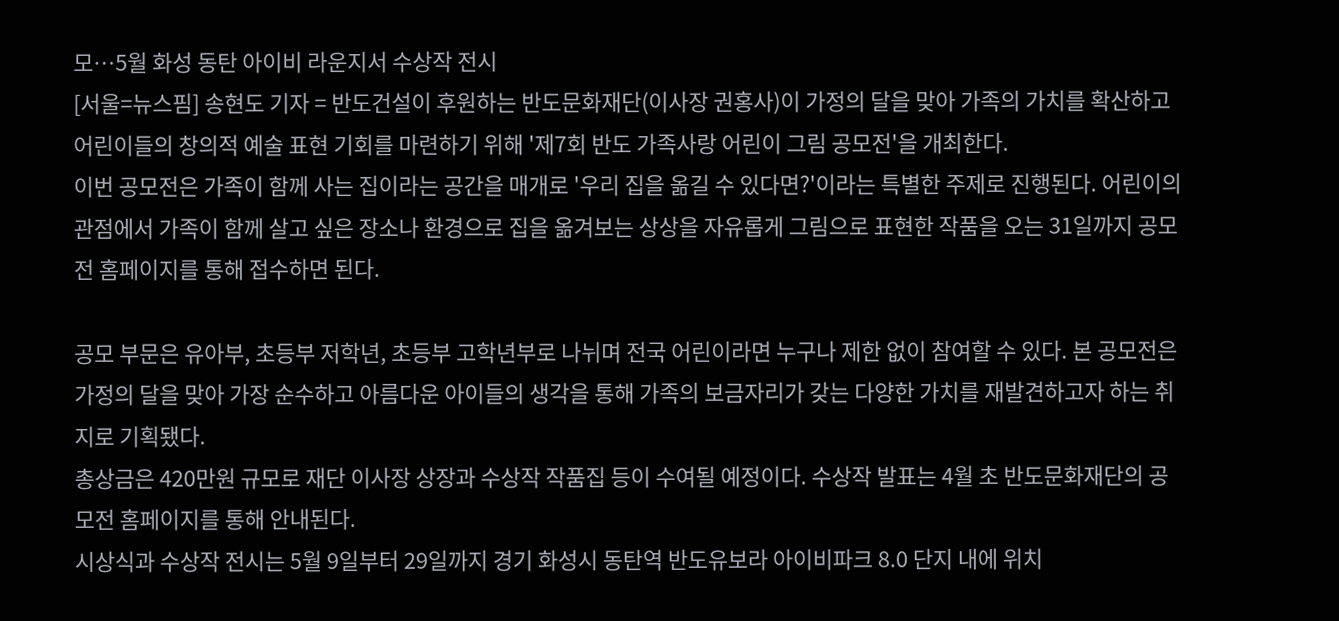모…5월 화성 동탄 아이비 라운지서 수상작 전시
[서울=뉴스핌] 송현도 기자 = 반도건설이 후원하는 반도문화재단(이사장 권홍사)이 가정의 달을 맞아 가족의 가치를 확산하고 어린이들의 창의적 예술 표현 기회를 마련하기 위해 '제7회 반도 가족사랑 어린이 그림 공모전'을 개최한다.
이번 공모전은 가족이 함께 사는 집이라는 공간을 매개로 '우리 집을 옮길 수 있다면?'이라는 특별한 주제로 진행된다. 어린이의 관점에서 가족이 함께 살고 싶은 장소나 환경으로 집을 옮겨보는 상상을 자유롭게 그림으로 표현한 작품을 오는 31일까지 공모전 홈페이지를 통해 접수하면 된다.

공모 부문은 유아부, 초등부 저학년, 초등부 고학년부로 나뉘며 전국 어린이라면 누구나 제한 없이 참여할 수 있다. 본 공모전은 가정의 달을 맞아 가장 순수하고 아름다운 아이들의 생각을 통해 가족의 보금자리가 갖는 다양한 가치를 재발견하고자 하는 취지로 기획됐다.
총상금은 420만원 규모로 재단 이사장 상장과 수상작 작품집 등이 수여될 예정이다. 수상작 발표는 4월 초 반도문화재단의 공모전 홈페이지를 통해 안내된다.
시상식과 수상작 전시는 5월 9일부터 29일까지 경기 화성시 동탄역 반도유보라 아이비파크 8.0 단지 내에 위치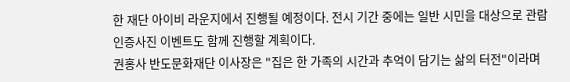한 재단 아이비 라운지에서 진행될 예정이다. 전시 기간 중에는 일반 시민을 대상으로 관람 인증사진 이벤트도 함께 진행할 계획이다.
권홍사 반도문화재단 이사장은 "집은 한 가족의 시간과 추억이 담기는 삶의 터전"이라며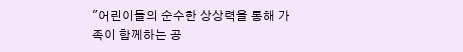"어린이들의 순수한 상상력을 통해 가족이 함께하는 공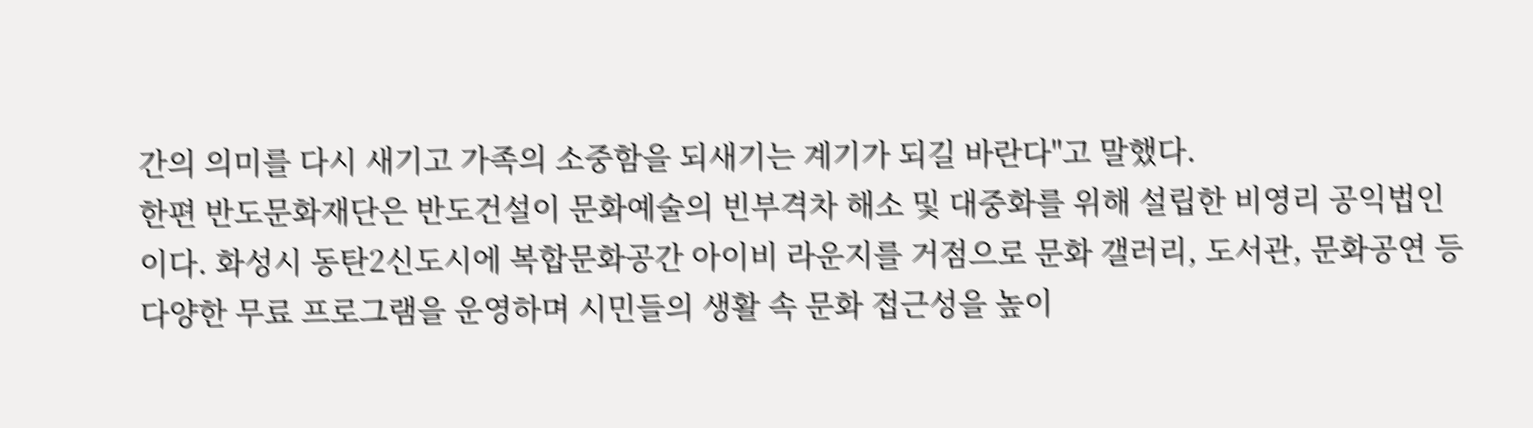간의 의미를 다시 새기고 가족의 소중함을 되새기는 계기가 되길 바란다"고 말했다.
한편 반도문화재단은 반도건설이 문화예술의 빈부격차 해소 및 대중화를 위해 설립한 비영리 공익법인이다. 화성시 동탄2신도시에 복합문화공간 아이비 라운지를 거점으로 문화 갤러리, 도서관, 문화공연 등 다양한 무료 프로그램을 운영하며 시민들의 생활 속 문화 접근성을 높이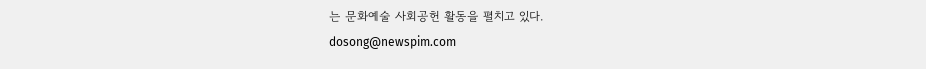는 문화예술 사회공헌 활동을 펼치고 있다.
dosong@newspim.com